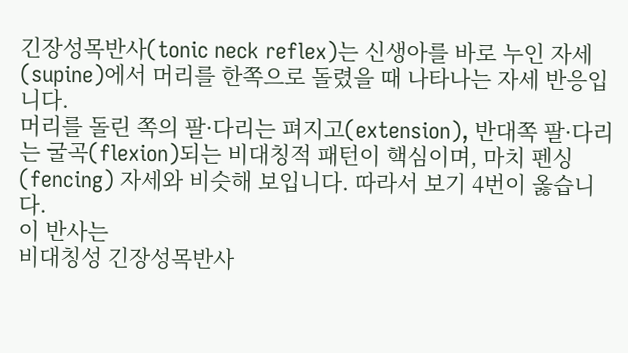긴장성목반사(tonic neck reflex)는 신생아를 바로 누인 자세(supine)에서 머리를 한쪽으로 돌렸을 때 나타나는 자세 반응입니다.
머리를 돌린 쪽의 팔·다리는 펴지고(extension), 반대쪽 팔·다리는 굴곡(flexion)되는 비대칭적 패턴이 핵심이며, 마치 펜싱(fencing) 자세와 비슷해 보입니다. 따라서 보기 4번이 옳습니다.
이 반사는
비대칭성 긴장성목반사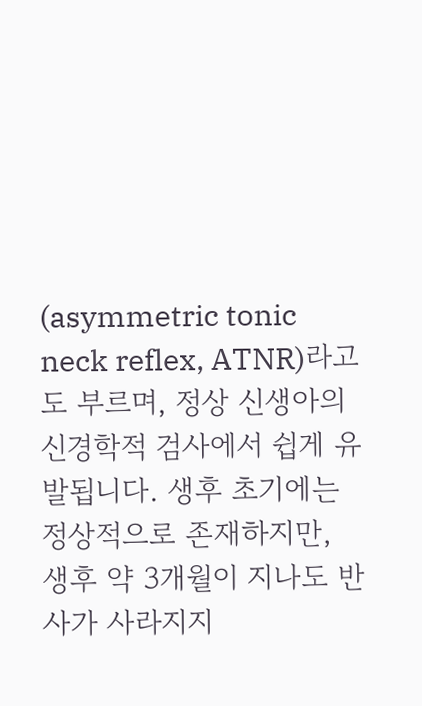(asymmetric tonic neck reflex, ATNR)라고도 부르며, 정상 신생아의 신경학적 검사에서 쉽게 유발됩니다. 생후 초기에는 정상적으로 존재하지만,
생후 약 3개월이 지나도 반사가 사라지지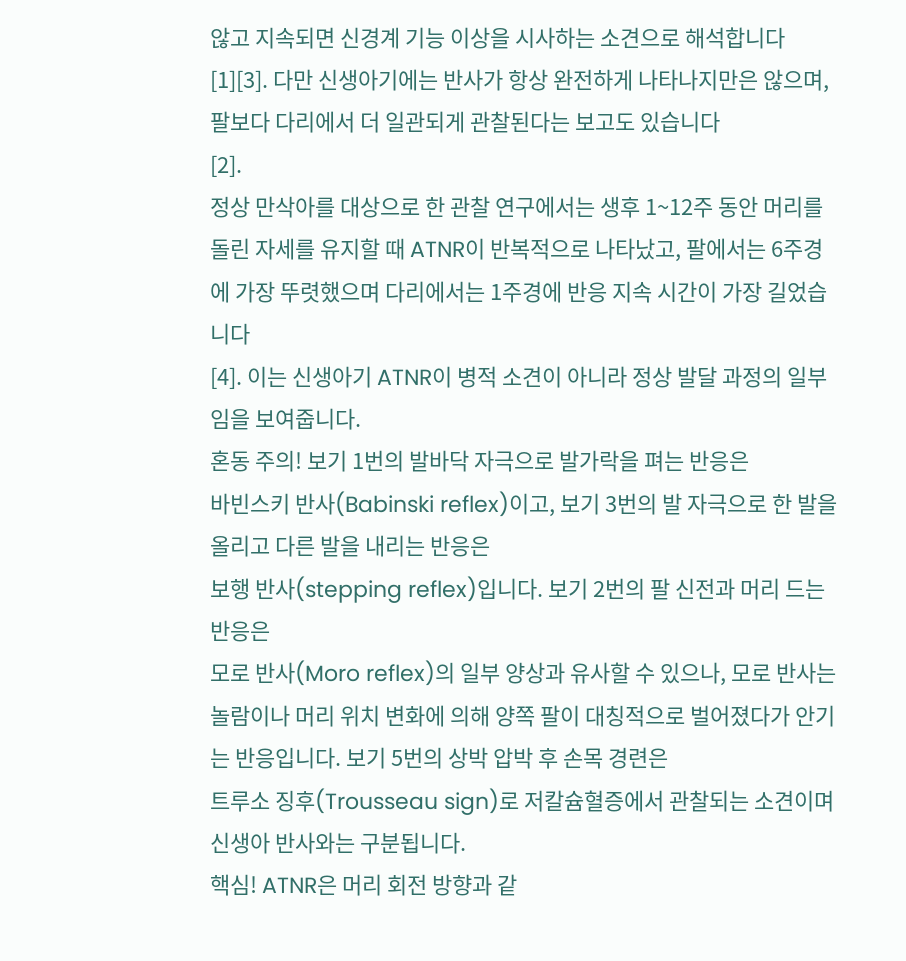않고 지속되면 신경계 기능 이상을 시사하는 소견으로 해석합니다
[1][3]. 다만 신생아기에는 반사가 항상 완전하게 나타나지만은 않으며, 팔보다 다리에서 더 일관되게 관찰된다는 보고도 있습니다
[2].
정상 만삭아를 대상으로 한 관찰 연구에서는 생후 1~12주 동안 머리를 돌린 자세를 유지할 때 ATNR이 반복적으로 나타났고, 팔에서는 6주경에 가장 뚜렷했으며 다리에서는 1주경에 반응 지속 시간이 가장 길었습니다
[4]. 이는 신생아기 ATNR이 병적 소견이 아니라 정상 발달 과정의 일부임을 보여줍니다.
혼동 주의! 보기 1번의 발바닥 자극으로 발가락을 펴는 반응은
바빈스키 반사(Babinski reflex)이고, 보기 3번의 발 자극으로 한 발을 올리고 다른 발을 내리는 반응은
보행 반사(stepping reflex)입니다. 보기 2번의 팔 신전과 머리 드는 반응은
모로 반사(Moro reflex)의 일부 양상과 유사할 수 있으나, 모로 반사는 놀람이나 머리 위치 변화에 의해 양쪽 팔이 대칭적으로 벌어졌다가 안기는 반응입니다. 보기 5번의 상박 압박 후 손목 경련은
트루소 징후(Trousseau sign)로 저칼슘혈증에서 관찰되는 소견이며 신생아 반사와는 구분됩니다.
핵심! ATNR은 머리 회전 방향과 같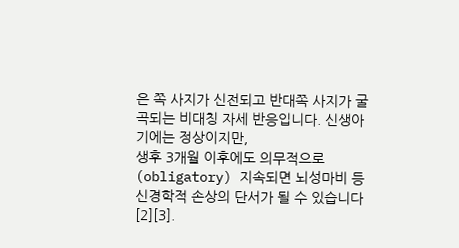은 쪽 사지가 신전되고 반대쪽 사지가 굴곡되는 비대칭 자세 반응입니다. 신생아기에는 정상이지만,
생후 3개월 이후에도 의무적으로(obligatory) 지속되면 뇌성마비 등 신경학적 손상의 단서가 될 수 있습니다
[2][3].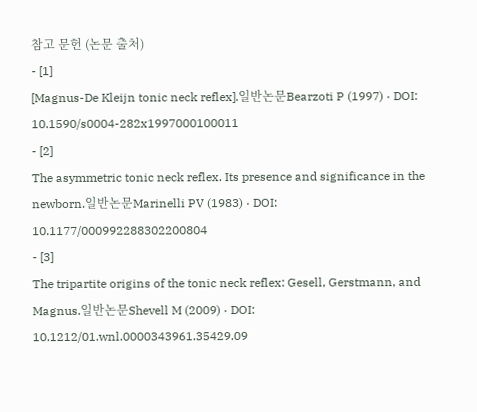참고 문헌 (논문 출처)
- [1]
[Magnus-De Kleijn tonic neck reflex].일반논문Bearzoti P (1997) · DOI: 10.1590/s0004-282x1997000100011
- [2]
The asymmetric tonic neck reflex. Its presence and significance in the newborn.일반논문Marinelli PV (1983) · DOI: 10.1177/000992288302200804
- [3]
The tripartite origins of the tonic neck reflex: Gesell, Gerstmann, and Magnus.일반논문Shevell M (2009) · DOI: 10.1212/01.wnl.0000343961.35429.09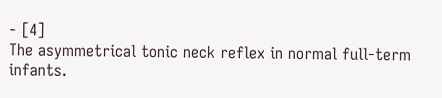- [4]
The asymmetrical tonic neck reflex in normal full-term infants.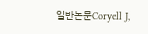일반논문Coryell J,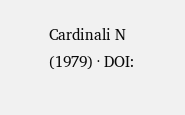Cardinali N (1979) · DOI: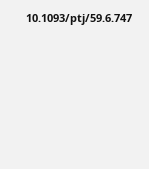10.1093/ptj/59.6.747